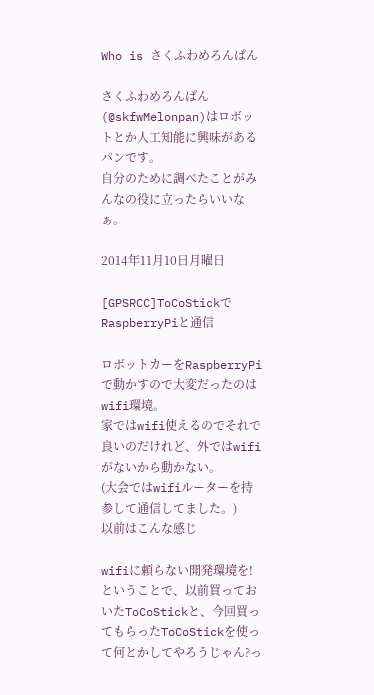Who is さくふわめろんぱん

さくふわめろんぱん(@skfwMelonpan)はロボットとか人工知能に興味があるパンです。
自分のために調べたことがみんなの役に立ったらいいなぁ。

2014年11月10日月曜日

[GPSRCC]ToCoStickでRaspberryPiと通信

ロボットカーをRaspberryPiで動かすので大変だったのはwifi環境。
家ではwifi使えるのでそれで良いのだけれど、外ではwifiがないから動かない。
(大会ではwifiルーターを持参して通信してました。)
以前はこんな感じ

wifiに頼らない開発環境を!ということで、以前買っておいたToCoStickと、今回買ってもらったToCoStickを使って何とかしてやろうじゃん?っ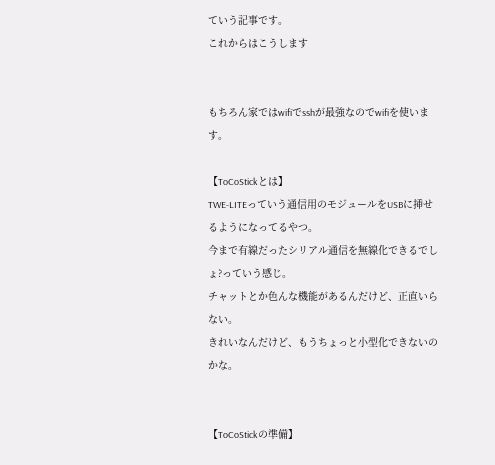ていう記事です。
これからはこうします


もちろん家ではwifiでsshが最強なのでwifiを使います。

【ToCoStickとは】
TWE-LITEっていう通信用のモジュールをUSBに挿せるようになってるやつ。
今まで有線だったシリアル通信を無線化できるでしょ?っていう感じ。
チャットとか色んな機能があるんだけど、正直いらない。
きれいなんだけど、もうちょっと小型化できないのかな。


【ToCoStickの準備】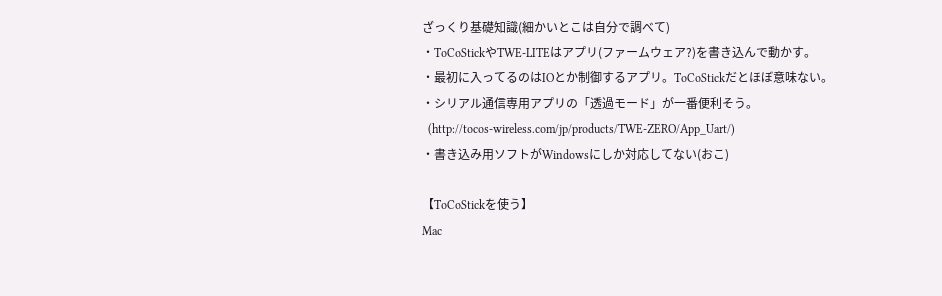ざっくり基礎知識(細かいとこは自分で調べて)
・ToCoStickやTWE-LITEはアプリ(ファームウェア?)を書き込んで動かす。
・最初に入ってるのはIOとか制御するアプリ。ToCoStickだとほぼ意味ない。
・シリアル通信専用アプリの「透過モード」が一番便利そう。
  (http://tocos-wireless.com/jp/products/TWE-ZERO/App_Uart/)
・書き込み用ソフトがWindowsにしか対応してない(おこ)

【ToCoStickを使う】
Mac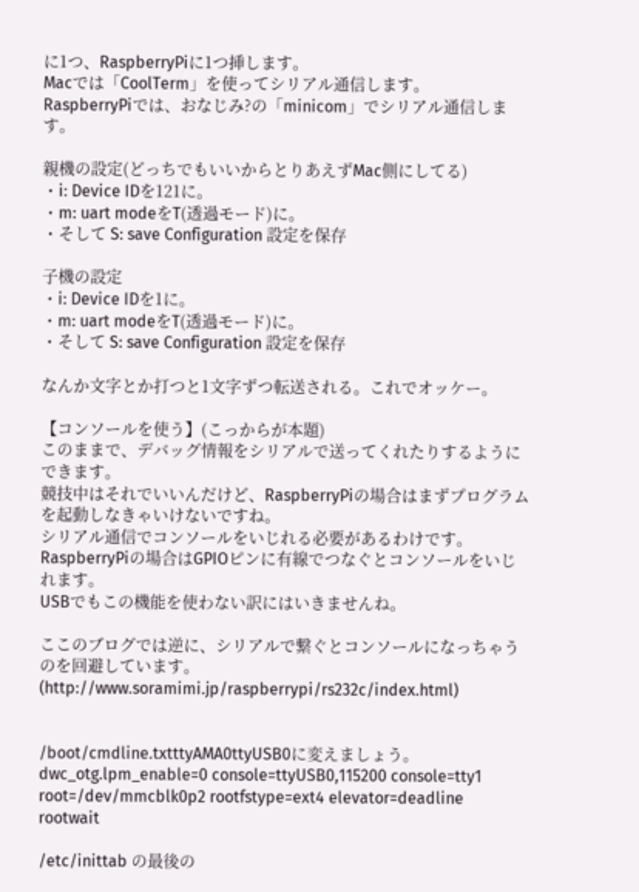に1つ、RaspberryPiに1つ挿します。
Macでは「CoolTerm」を使ってシリアル通信します。
RaspberryPiでは、おなじみ?の「minicom」でシリアル通信します。

親機の設定(どっちでもいいからとりあえずMac側にしてる)
・i: Device IDを121に。
・m: uart modeをT(透過モード)に。
・そして S: save Configuration 設定を保存

子機の設定
・i: Device IDを1に。
・m: uart modeをT(透過モード)に。
・そして S: save Configuration 設定を保存

なんか文字とか打つと1文字ずつ転送される。これでオッケー。

【コンソールを使う】(こっからが本題)
このままで、デバッグ情報をシリアルで送ってくれたりするようにできます。
競技中はそれでいいんだけど、RaspberryPiの場合はまずプログラムを起動しなきゃいけないですね。
シリアル通信でコンソールをいじれる必要があるわけです。
RaspberryPiの場合はGPIOピンに有線でつなぐとコンソールをいじれます。
USBでもこの機能を使わない訳にはいきませんね。

ここのブログでは逆に、シリアルで繋ぐとコンソールになっちゃうのを回避しています。
(http://www.soramimi.jp/raspberrypi/rs232c/index.html)


/boot/cmdline.txtttyAMA0ttyUSB0に変えましょう。
dwc_otg.lpm_enable=0 console=ttyUSB0,115200 console=tty1 root=/dev/mmcblk0p2 rootfstype=ext4 elevator=deadline rootwait

/etc/inittab の最後の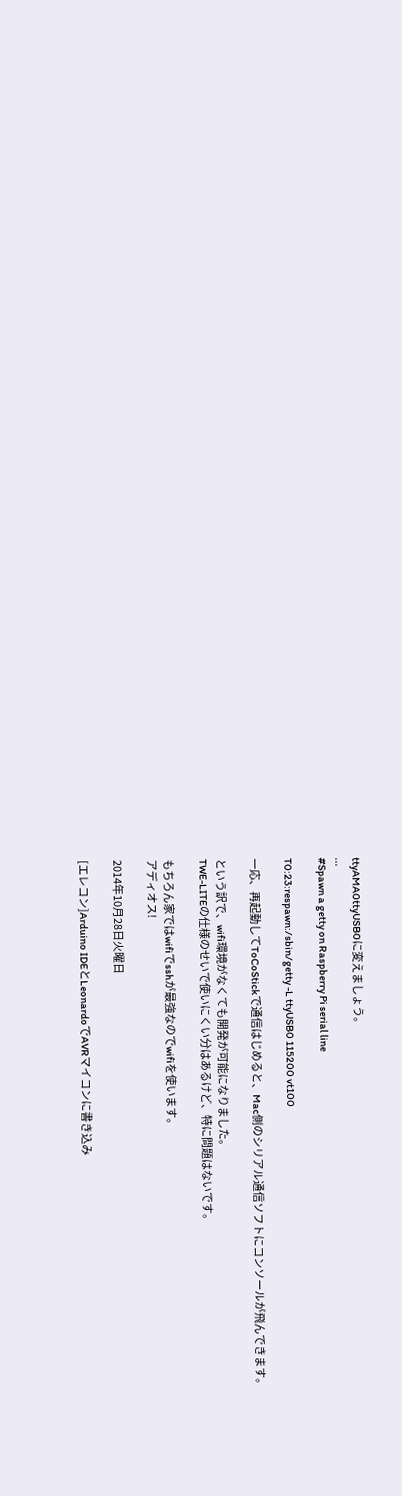ttyAMA0ttyUSB0に変えましょう。
...
#Spawn a getty on Raspberry Pi serial line

T0:23:respawn:/sbin/getty -L ttyUSB0 115200 vt100

一応、再起動してToCoStickで通信はじめると、Mac側のシリアル通信ソフトにコンソールが飛んできます。

という訳で、wifi環境がなくても開発が可能になりました。
TWE-LITEの仕様のせいで使いにくい分はあるけど、特に問題はないです。

もちろん家ではwifiでsshが最強なのでwifiを使います。
アディオス!

2014年10月28日火曜日

[エレコン]Arduino IDEとLeonardoでAVRマイコンに書き込み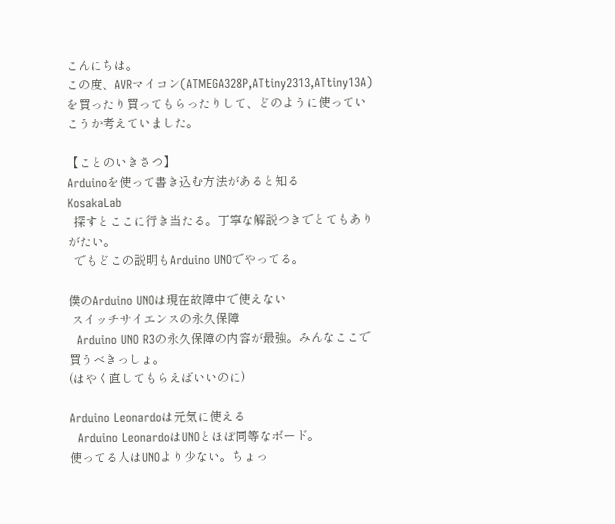こんにちは。
この度、AVRマイコン(ATMEGA328P,ATtiny2313,ATtiny13A)を買ったり買ってもらったりして、どのように使っていこうか考えていました。

【ことのいきさつ】
Arduinoを使って書き込む方法があると知る
KosakaLab
  探すとここに行き当たる。丁寧な解説つきでとてもありがたい。
  でもどこの説明もArduino UNOでやってる。

僕のArduino UNOは現在故障中で使えない
 スイッチサイエンスの永久保障
  Arduino UNO R3の永久保障の内容が最強。みんなここで買うべきっしょ。
(はやく直してもらえばいいのに)

Arduino Leonardoは元気に使える
  Arduino LeonardoはUNOとほぼ同等なボード。
使ってる人はUNOより少ない。ちょっ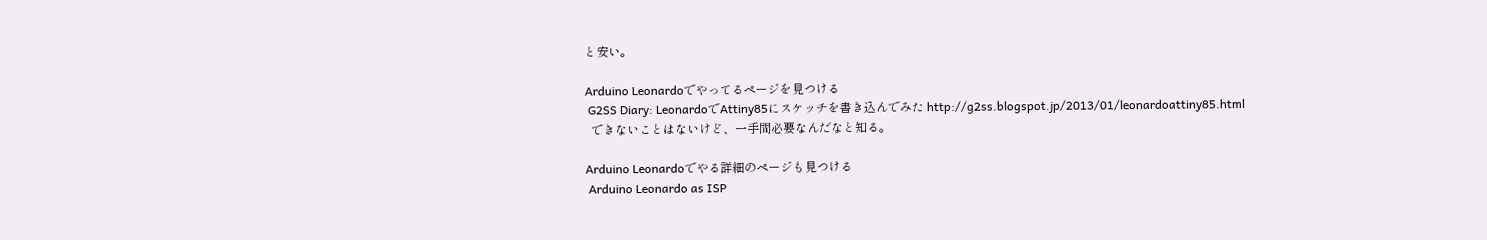と安い。

Arduino Leonardoでやってるページを見つける
 G2SS Diary: LeonardoでAttiny85にスケッチを書き込んでみた http://g2ss.blogspot.jp/2013/01/leonardoattiny85.html
  できないことはないけど、一手間必要なんだなと知る。

Arduino Leonardoでやる詳細のページも見つける
 Arduino Leonardo as ISP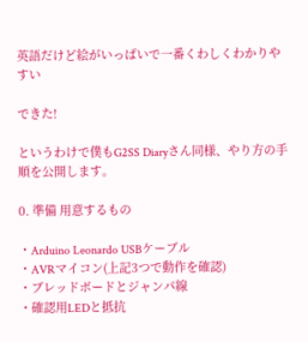英語だけど絵がいっぱいで一番くわしくわかりやすい

できた!

というわけで僕もG2SS Diaryさん同様、やり方の手順を公開します。

0. 準備 用意するもの

・Arduino Leonardo USBケーブル
・AVRマイコン(上記3つで動作を確認)
・ブレッドボードとジャンパ線
・確認用LEDと抵抗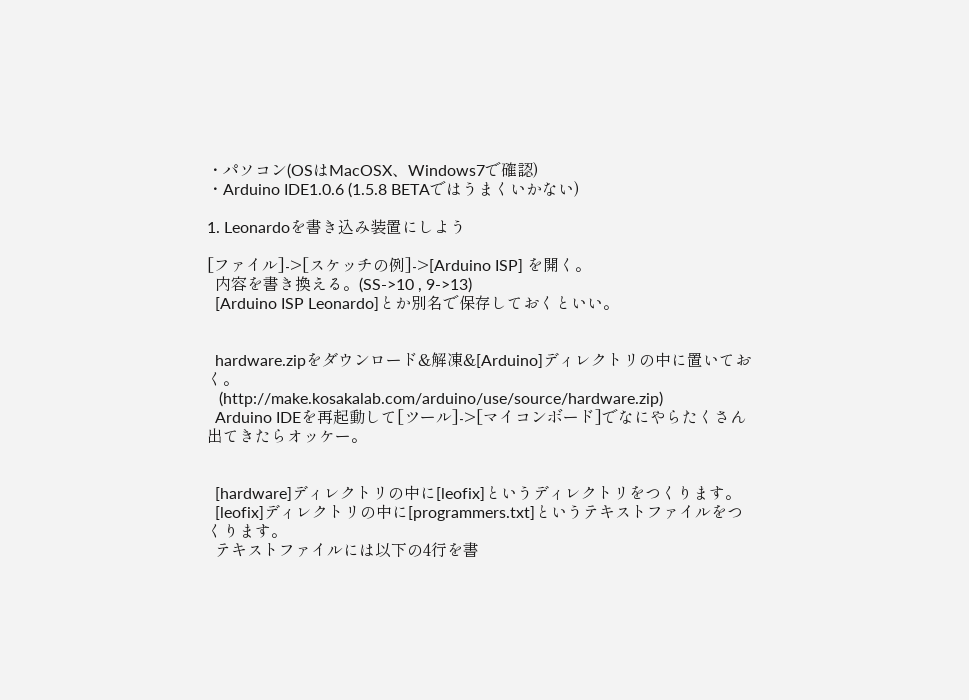・パソコン(OSはMacOSX、Windows7で確認)
・Arduino IDE1.0.6 (1.5.8 BETAではうまくいかない)

1. Leonardoを書き込み装置にしよう

[ファイル]->[スケッチの例]->[Arduino ISP] を開く。
  内容を書き換える。(SS->10 , 9->13)
  [Arduino ISP Leonardo]とか別名で保存しておくといい。


  hardware.zipをダウンロード&解凍&[Arduino]ディレクトリの中に置いておく。
   (http://make.kosakalab.com/arduino/use/source/hardware.zip)
  Arduino IDEを再起動して[ツール]->[マイコンボード]でなにやらたくさん出てきたらオッケー。


  [hardware]ディレクトリの中に[leofix]というディレクトリをつくります。
  [leofix]ディレクトリの中に[programmers.txt]というテキストファイルをつくります。
  テキストファイルには以下の4行を書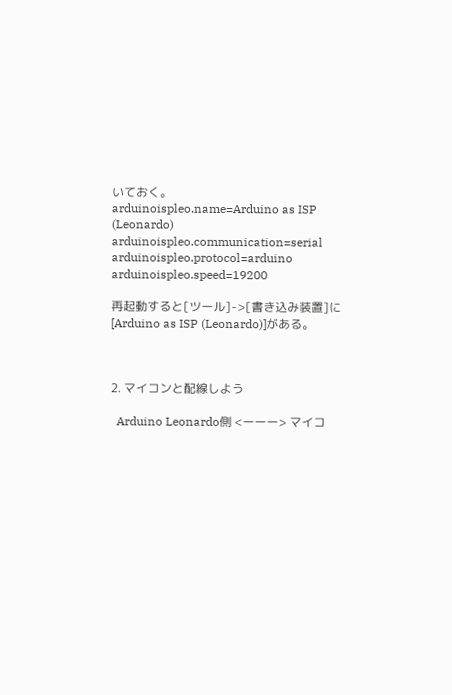いておく。
arduinoispleo.name=Arduino as ISP (Leonardo)
arduinoispleo.communication=serial
arduinoispleo.protocol=arduino
arduinoispleo.speed=19200

再起動すると[ツール]->[書き込み装置]に[Arduino as ISP (Leonardo)]がある。



2. マイコンと配線しよう

  Arduino Leonardo側 <ーーー> マイコ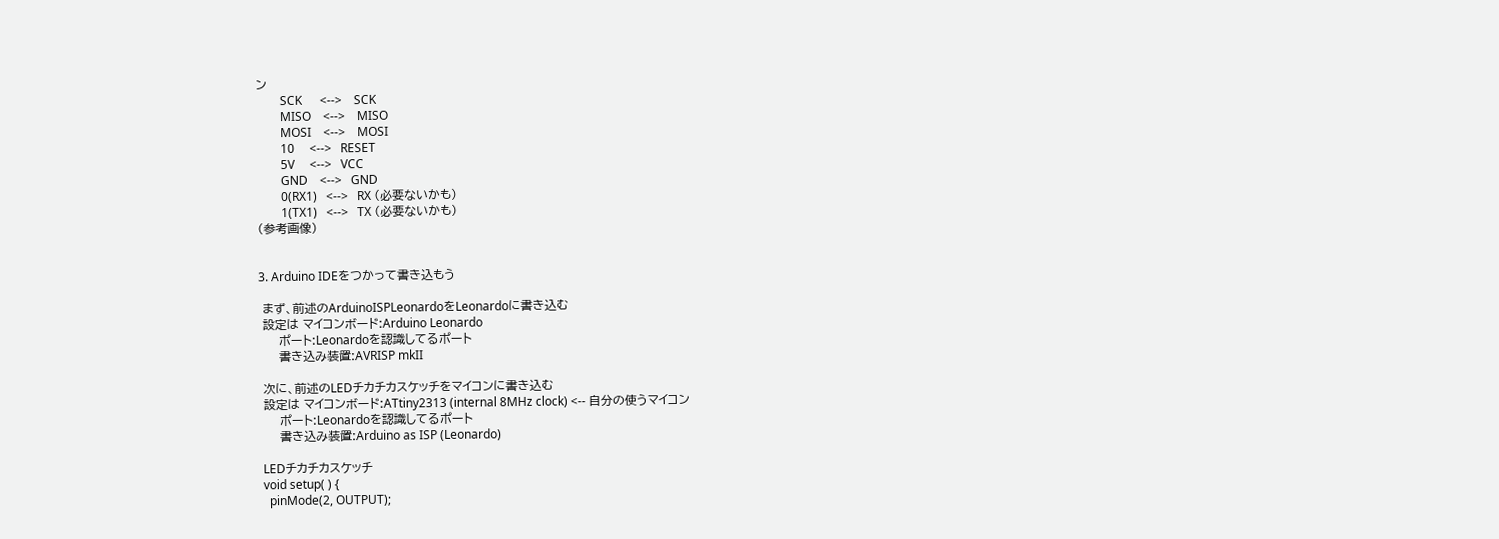ン
        SCK      <-->    SCK
        MISO    <-->    MISO
        MOSI    <-->    MOSI
        10     <-->   RESET
        5V     <-->   VCC
        GND    <-->   GND
        0(RX1)   <-->   RX (必要ないかも)
        1(TX1)   <-->   TX (必要ないかも)
(参考画像)


3. Arduino IDEをつかって書き込もう

 まず、前述のArduinoISPLeonardoをLeonardoに書き込む
 設定は マイコンボード:Arduino Leonardo
     ポート:Leonardoを認識してるポート
     書き込み装置:AVRISP mkII

 次に、前述のLEDチカチカスケッチをマイコンに書き込む
 設定は マイコンボード:ATtiny2313 (internal 8MHz clock) <-- 自分の使うマイコン
     ポート:Leonardoを認識してるポート
     書き込み装置:Arduino as ISP (Leonardo)

 LEDチカチカスケッチ
 void setup( ) {
   pinMode(2, OUTPUT);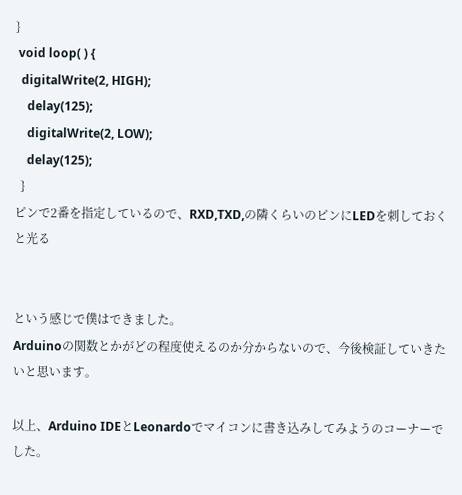}
 void loop( ) {
  digitalWrite(2, HIGH);
    delay(125);
    digitalWrite(2, LOW);
    delay(125);
  }
ピンで2番を指定しているので、RXD,TXD,の隣くらいのピンにLEDを刺しておくと光る


という感じで僕はできました。
Arduinoの関数とかがどの程度使えるのか分からないので、今後検証していきたいと思います。

以上、Arduino IDEとLeonardoでマイコンに書き込みしてみようのコーナーでした。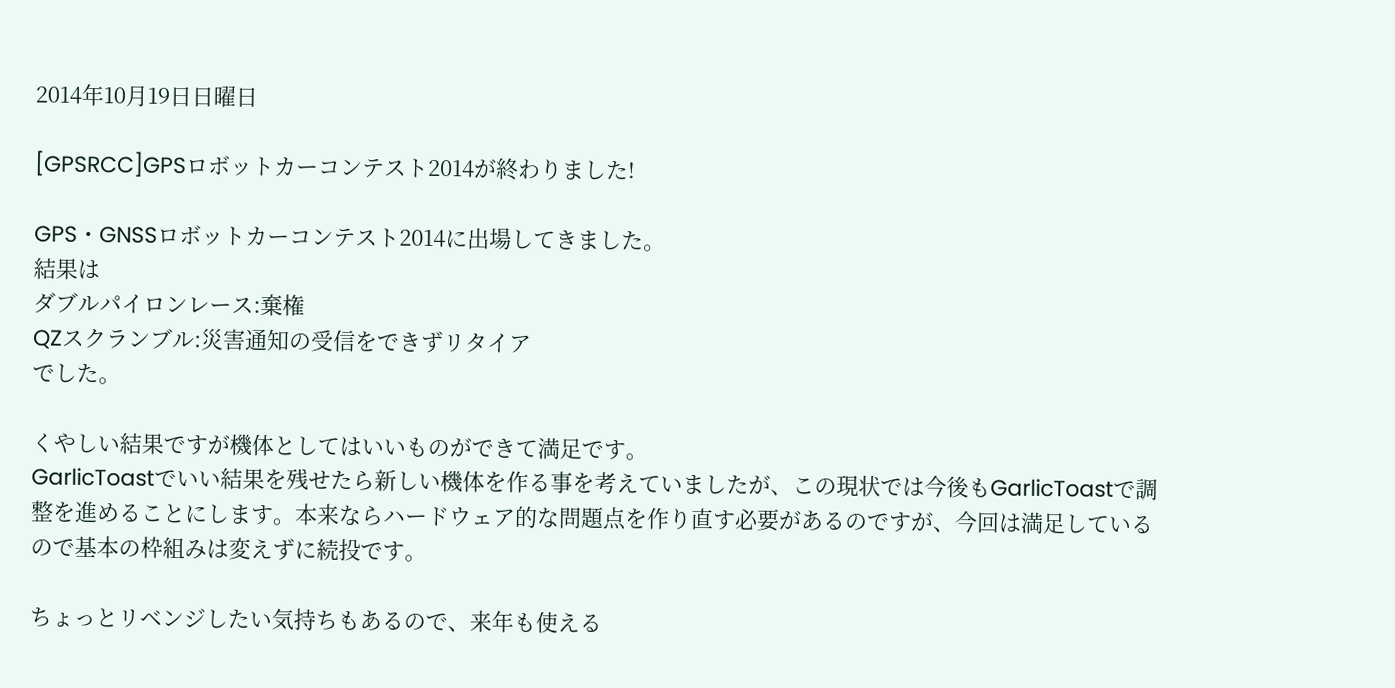2014年10月19日日曜日

[GPSRCC]GPSロボットカーコンテスト2014が終わりました!

GPS・GNSSロボットカーコンテスト2014に出場してきました。
結果は
ダブルパイロンレース:棄権
QZスクランブル:災害通知の受信をできずリタイア
でした。

くやしい結果ですが機体としてはいいものができて満足です。
GarlicToastでいい結果を残せたら新しい機体を作る事を考えていましたが、この現状では今後もGarlicToastで調整を進めることにします。本来ならハードウェア的な問題点を作り直す必要があるのですが、今回は満足しているので基本の枠組みは変えずに続投です。

ちょっとリベンジしたい気持ちもあるので、来年も使える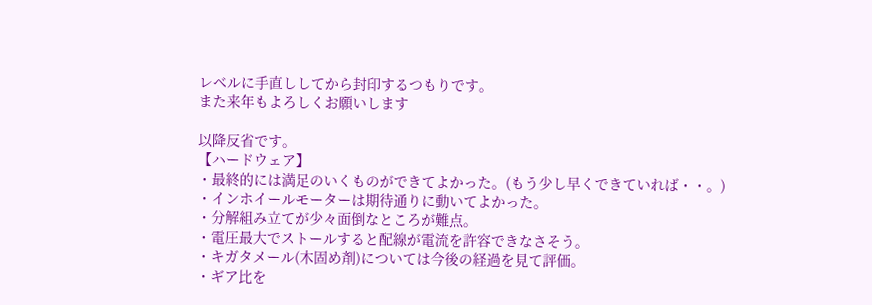レベルに手直ししてから封印するつもりです。
また来年もよろしくお願いします

以降反省です。
【ハードウェア】
・最終的には満足のいくものができてよかった。(もう少し早くできていれば・・。)
・インホイールモーターは期待通りに動いてよかった。
・分解組み立てが少々面倒なところが難点。
・電圧最大でストールすると配線が電流を許容できなさそう。
・キガタメール(木固め剤)については今後の経過を見て評価。
・ギア比を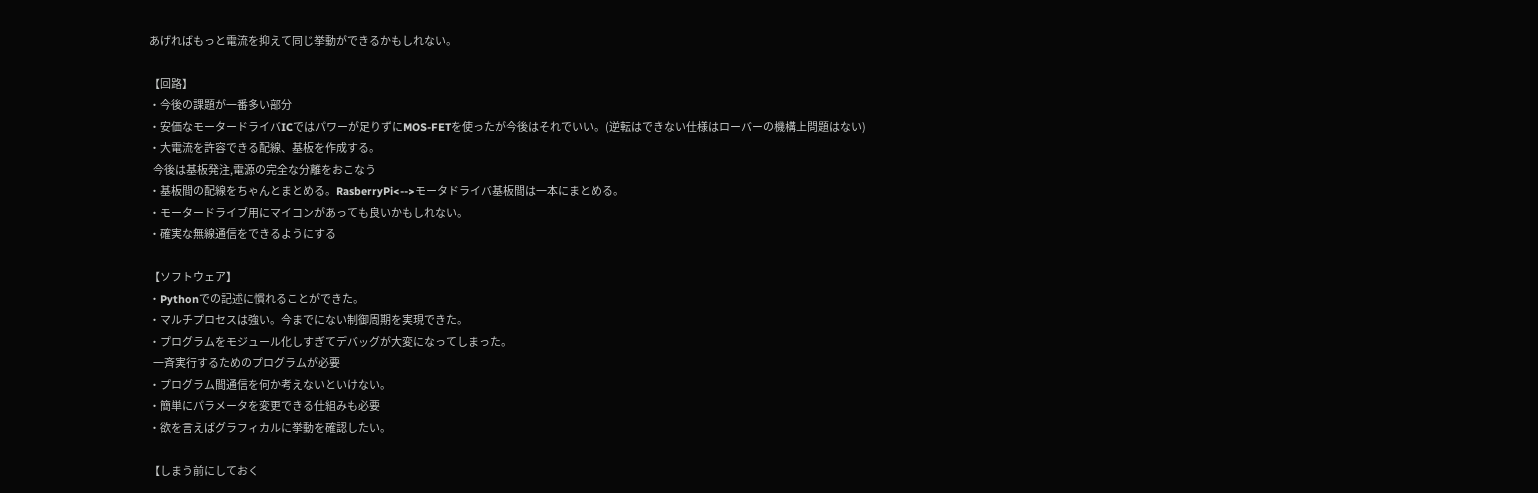あげればもっと電流を抑えて同じ挙動ができるかもしれない。

【回路】
・今後の課題が一番多い部分
・安価なモータードライバICではパワーが足りずにMOS-FETを使ったが今後はそれでいい。(逆転はできない仕様はローバーの機構上問題はない)
・大電流を許容できる配線、基板を作成する。
  今後は基板発注,電源の完全な分離をおこなう
・基板間の配線をちゃんとまとめる。RasberryPi<-->モータドライバ基板間は一本にまとめる。
・モータードライブ用にマイコンがあっても良いかもしれない。
・確実な無線通信をできるようにする

【ソフトウェア】
・Pythonでの記述に慣れることができた。
・マルチプロセスは強い。今までにない制御周期を実現できた。
・プログラムをモジュール化しすぎてデバッグが大変になってしまった。
  一斉実行するためのプログラムが必要
・プログラム間通信を何か考えないといけない。
・簡単にパラメータを変更できる仕組みも必要
・欲を言えばグラフィカルに挙動を確認したい。

【しまう前にしておく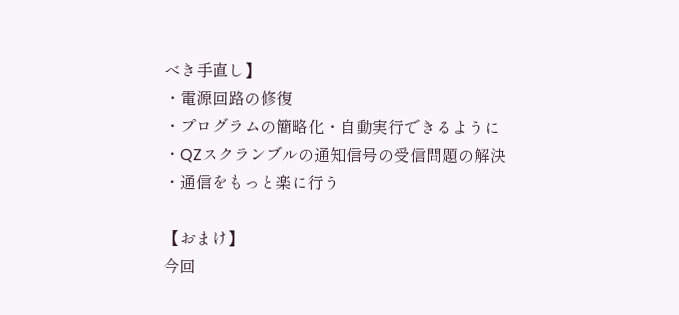べき手直し】
・電源回路の修復
・プログラムの簡略化・自動実行できるように
・QZスクランブルの通知信号の受信問題の解決
・通信をもっと楽に行う

【おまけ】
今回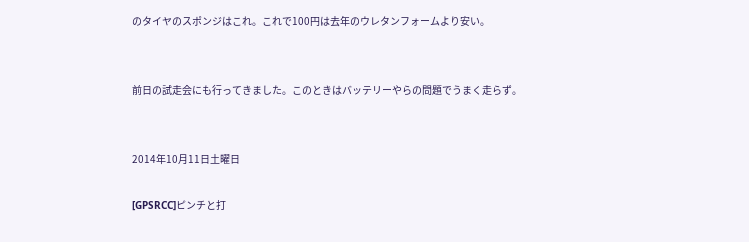のタイヤのスポンジはこれ。これで100円は去年のウレタンフォームより安い。


前日の試走会にも行ってきました。このときはバッテリーやらの問題でうまく走らず。


2014年10月11日土曜日

[GPSRCC]ピンチと打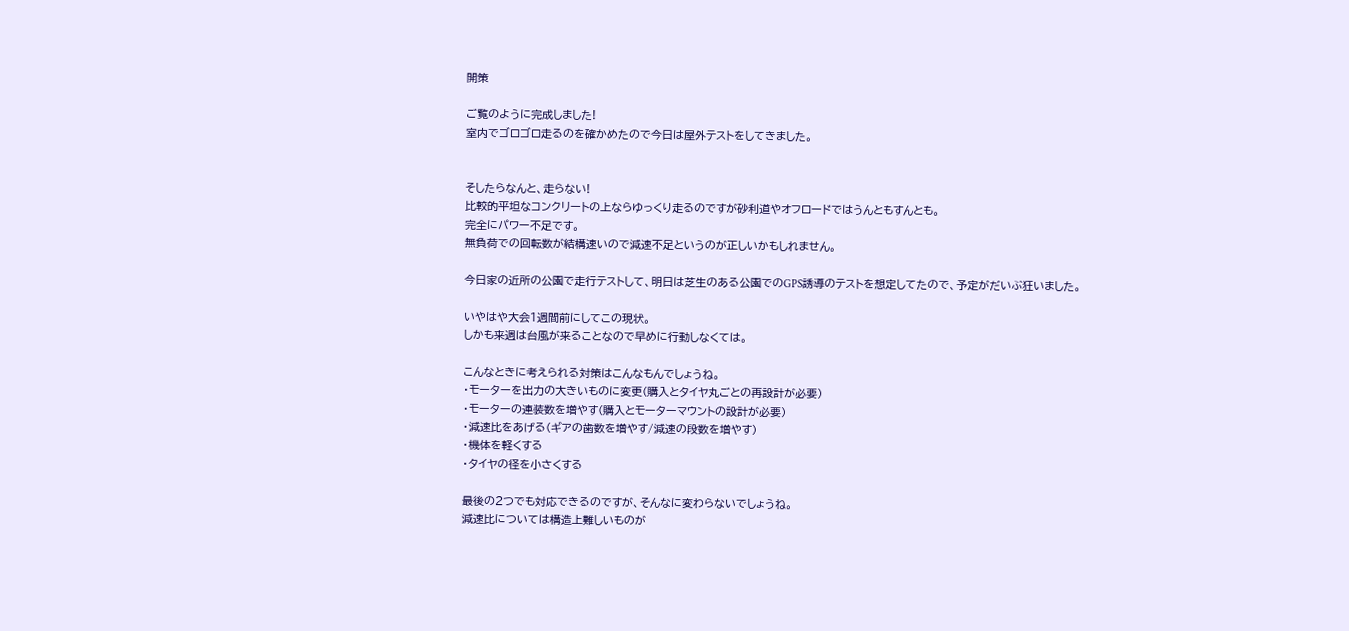開策

ご覧のように完成しました!
室内でゴロゴロ走るのを確かめたので今日は屋外テストをしてきました。


そしたらなんと、走らない!
比較的平坦なコンクリートの上ならゆっくり走るのですが砂利道やオフロードではうんともすんとも。
完全にパワー不足です。
無負荷での回転数が結構速いので減速不足というのが正しいかもしれません。

今日家の近所の公園で走行テストして、明日は芝生のある公園でのGPS誘導のテストを想定してたので、予定がだいぶ狂いました。

いやはや大会1週間前にしてこの現状。
しかも来週は台風が来ることなので早めに行動しなくては。

こんなときに考えられる対策はこんなもんでしょうね。
・モーターを出力の大きいものに変更(購入とタイヤ丸ごとの再設計が必要)
・モーターの連装数を増やす(購入とモーターマウントの設計が必要)
・減速比をあげる(ギアの歯数を増やす/減速の段数を増やす)
・機体を軽くする
・タイヤの径を小さくする

最後の2つでも対応できるのですが、そんなに変わらないでしょうね。
減速比については構造上難しいものが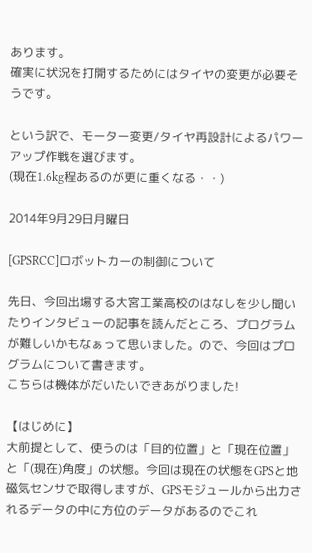あります。
確実に状況を打開するためにはタイヤの変更が必要そうです。

という訳で、モーター変更/タイヤ再設計によるパワーアップ作戦を選びます。
(現在1.6kg程あるのが更に重くなる・・)

2014年9月29日月曜日

[GPSRCC]ロボットカーの制御について

先日、今回出場する大宮工業高校のはなしを少し聞いたりインタビューの記事を読んだところ、プログラムが難しいかもなぁって思いました。ので、今回はプログラムについて書きます。
こちらは機体がだいたいできあがりました!

【はじめに】
大前提として、使うのは「目的位置」と「現在位置」と「(現在)角度」の状態。今回は現在の状態をGPSと地磁気センサで取得しますが、GPSモジュールから出力されるデータの中に方位のデータがあるのでこれ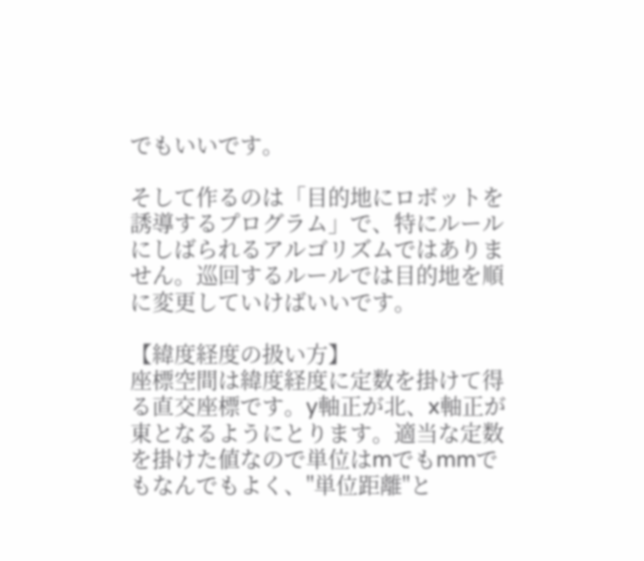でもいいです。

そして作るのは「目的地にロボットを誘導するプログラム」で、特にルールにしばられるアルゴリズムではありません。巡回するルールでは目的地を順に変更していけばいいです。

【緯度経度の扱い方】
座標空間は緯度経度に定数を掛けて得る直交座標です。y軸正が北、x軸正が東となるようにとります。適当な定数を掛けた値なので単位はmでもmmでもなんでもよく、"単位距離"と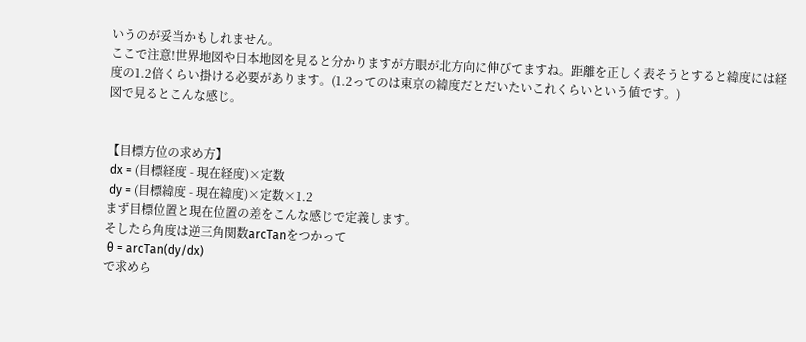いうのが妥当かもしれません。
ここで注意!世界地図や日本地図を見ると分かりますが方眼が北方向に伸びてますね。距離を正しく表そうとすると緯度には経度の1.2倍くらい掛ける必要があります。(1.2ってのは東京の緯度だとだいたいこれくらいという値です。)
図で見るとこんな感じ。


【目標方位の求め方】
 dx = (目標経度 - 現在経度)×定数
 dy = (目標緯度 - 現在緯度)×定数×1.2
まず目標位置と現在位置の差をこんな感じで定義します。
そしたら角度は逆三角関数arcTanをつかって
 θ = arcTan(dy/dx)
で求めら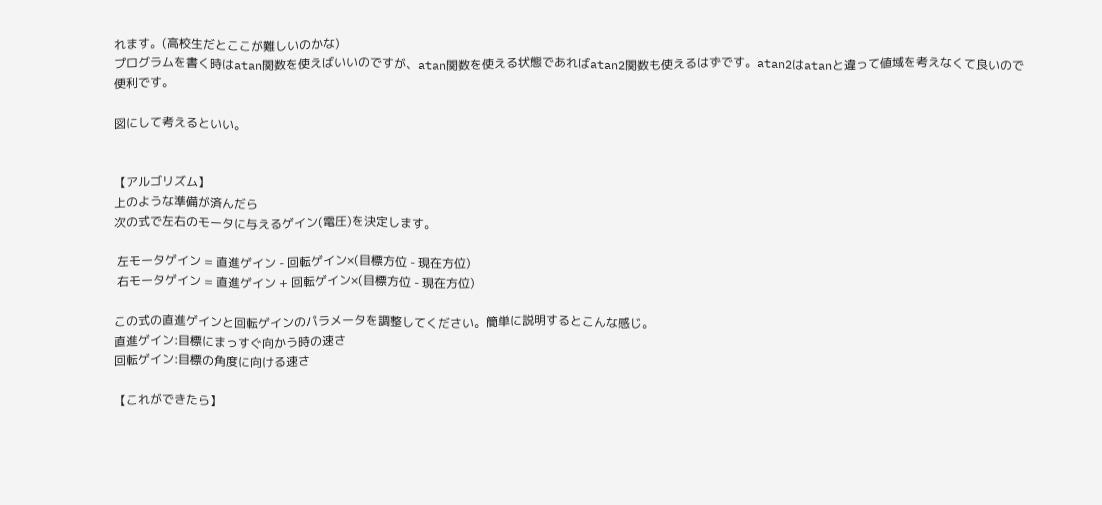れます。(高校生だとここが難しいのかな)
プログラムを書く時はatan関数を使えばいいのですが、atan関数を使える状態であればatan2関数も使えるはずです。atan2はatanと違って値域を考えなくて良いので便利です。

図にして考えるといい。


【アルゴリズム】
上のような準備が済んだら
次の式で左右のモータに与えるゲイン(電圧)を決定します。

 左モータゲイン = 直進ゲイン - 回転ゲイン×(目標方位 - 現在方位)
 右モータゲイン = 直進ゲイン + 回転ゲイン×(目標方位 - 現在方位)

この式の直進ゲインと回転ゲインのパラメータを調整してください。簡単に説明するとこんな感じ。
直進ゲイン:目標にまっすぐ向かう時の速さ
回転ゲイン:目標の角度に向ける速さ

【これができたら】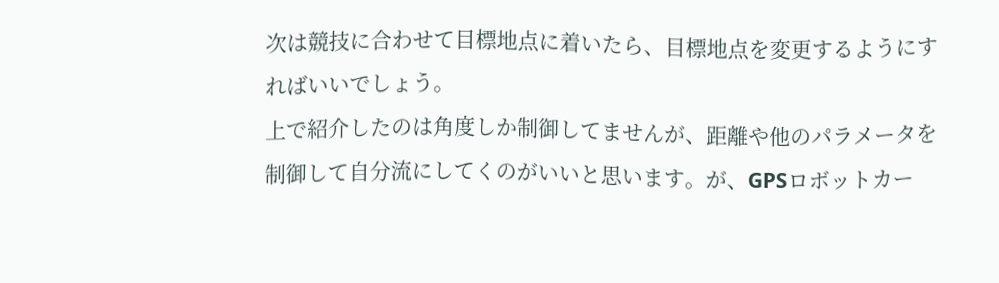次は競技に合わせて目標地点に着いたら、目標地点を変更するようにすればいいでしょう。
上で紹介したのは角度しか制御してませんが、距離や他のパラメータを制御して自分流にしてくのがいいと思います。が、GPSロボットカー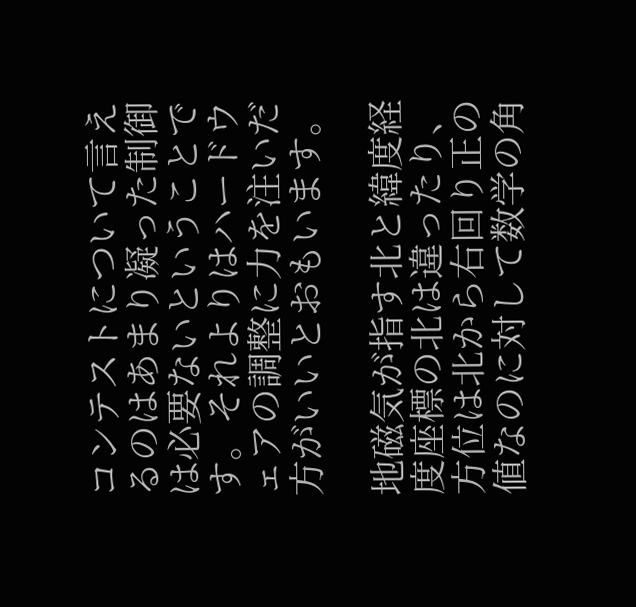コンテストについて言えるのはあまり凝った制御は必要ないということです。それよりはハードウェアの調整に力を注いだ方がいいとおもいます。

地磁気が指す北と緯度経度座標の北は違ったり、方位は北から右回り正の値なのに対して数学の角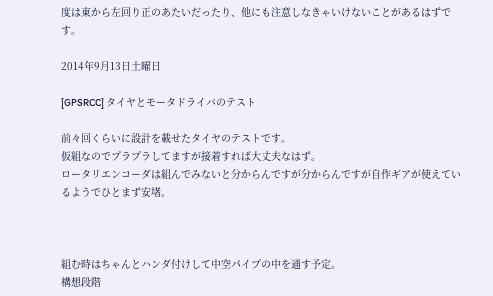度は東から左回り正のあたいだったり、他にも注意しなきゃいけないことがあるはずです。

2014年9月13日土曜日

[GPSRCC] タイヤとモータドライバのテスト

前々回くらいに設計を載せたタイヤのテストです。
仮組なのでプラプラしてますが接着すれば大丈夫なはず。
ロータリエンコーダは組んでみないと分からんですが分からんですが自作ギアが使えているようでひとまず安堵。



組む時はちゃんとハンダ付けして中空パイプの中を通す予定。
構想段階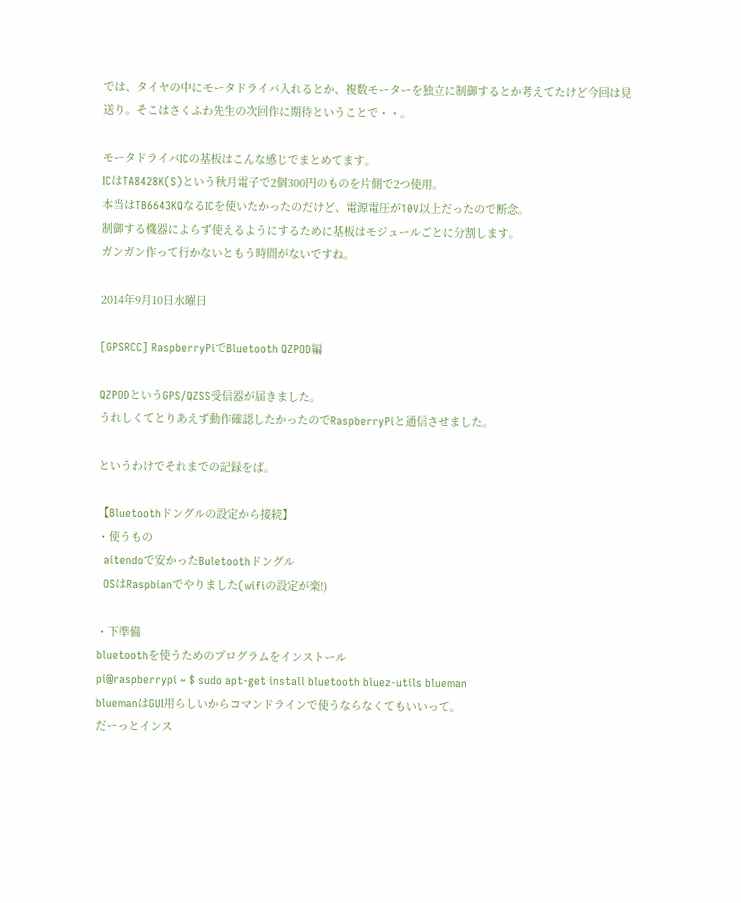では、タイヤの中にモータドライバ入れるとか、複数モーターを独立に制御するとか考えてたけど今回は見送り。そこはさくふわ先生の次回作に期待ということで・・。

モータドライバICの基板はこんな感じでまとめてます。
ICはTA8428K(S)という秋月電子で2個300円のものを片側で2つ使用。
本当はTB6643KQなるICを使いたかったのだけど、電源電圧が10V以上だったので断念。
制御する機器によらず使えるようにするために基板はモジュールごとに分割します。
ガンガン作って行かないともう時間がないですね。

2014年9月10日水曜日

[GPSRCC] RaspberryPiでBluetooth QZPOD編

QZPODというGPS/QZSS受信器が届きました。
うれしくてとりあえず動作確認したかったのでRaspberryPiと通信させました。

というわけでそれまでの記録をば。

【Bluetoothドングルの設定から接続】
・使うもの
  aitendoで安かったBuletoothドングル
  OSはRaspbianでやりました(wifiの設定が楽!)

・下準備
bluetoothを使うためのプログラムをインストール
pi@raspberrypi ~ $ sudo apt-get install bluetooth bluez-utils blueman
bluemanはGUI用らしいからコマンドラインで使うならなくてもいいって。
だーっとインス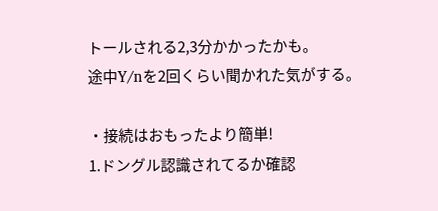トールされる2,3分かかったかも。
途中Y/nを2回くらい聞かれた気がする。

・接続はおもったより簡単!
1.ドングル認識されてるか確認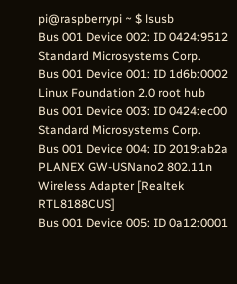pi@raspberrypi ~ $ lsusb
Bus 001 Device 002: ID 0424:9512 Standard Microsystems Corp.
Bus 001 Device 001: ID 1d6b:0002 Linux Foundation 2.0 root hub
Bus 001 Device 003: ID 0424:ec00 Standard Microsystems Corp.
Bus 001 Device 004: ID 2019:ab2a PLANEX GW-USNano2 802.11n Wireless Adapter [Realtek RTL8188CUS]
Bus 001 Device 005: ID 0a12:0001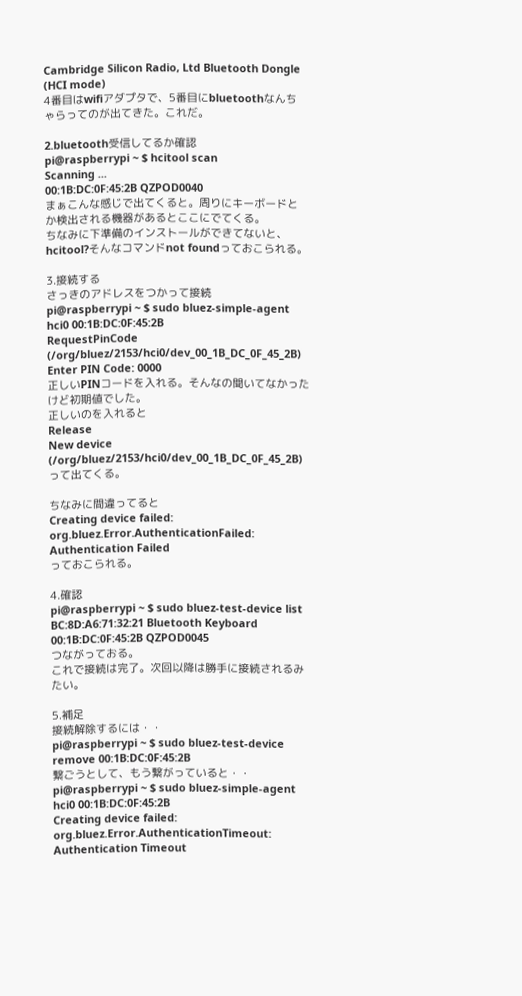Cambridge Silicon Radio, Ltd Bluetooth Dongle (HCI mode)
4番目はwifiアダプタで、5番目にbluetoothなんちゃらってのが出てきた。これだ。

2.bluetooth受信してるか確認
pi@raspberrypi ~ $ hcitool scan
Scanning ...
00:1B:DC:0F:45:2B QZPOD0040
まぁこんな感じで出てくると。周りにキーボードとか検出される機器があるとここにでてくる。
ちなみに下準備のインストールができてないと、hcitool?そんなコマンドnot foundっておこられる。

3.接続する
さっきのアドレスをつかって接続
pi@raspberrypi ~ $ sudo bluez-simple-agent hci0 00:1B:DC:0F:45:2B
RequestPinCode (/org/bluez/2153/hci0/dev_00_1B_DC_0F_45_2B)
Enter PIN Code: 0000
正しいPINコードを入れる。そんなの聞いてなかったけど初期値でした。
正しいのを入れると
Release
New device (/org/bluez/2153/hci0/dev_00_1B_DC_0F_45_2B)
って出てくる。

ちなみに間違ってると
Creating device failed: org.bluez.Error.AuthenticationFailed: Authentication Failed
っておこられる。

4.確認
pi@raspberrypi ~ $ sudo bluez-test-device list
BC:8D:A6:71:32:21 Bluetooth Keyboard
00:1B:DC:0F:45:2B QZPOD0045
つながっておる。
これで接続は完了。次回以降は勝手に接続されるみたい。

5.補足
接続解除するには・・
pi@raspberrypi ~ $ sudo bluez-test-device remove 00:1B:DC:0F:45:2B
繋ごうとして、もう繋がっていると・・
pi@raspberrypi ~ $ sudo bluez-simple-agent hci0 00:1B:DC:0F:45:2B
Creating device failed: org.bluez.Error.AuthenticationTimeout: Authentication Timeout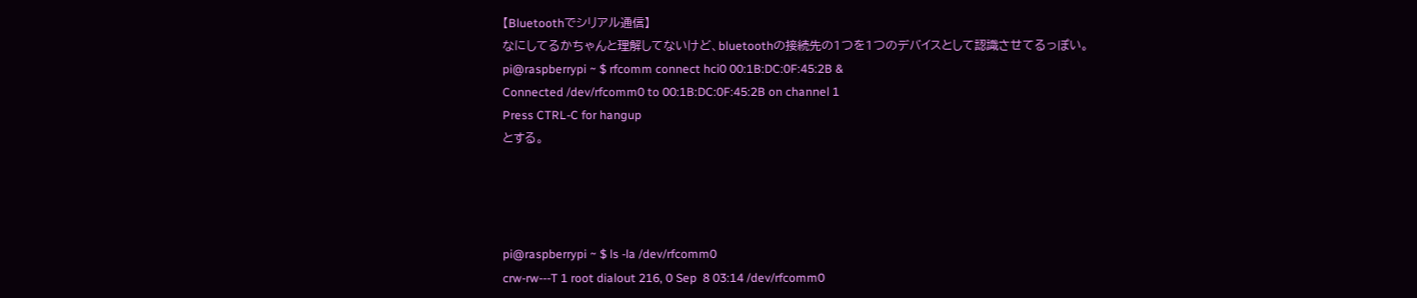【Bluetoothでシリアル通信】
なにしてるかちゃんと理解してないけど、bluetoothの接続先の1つを1つのデバイスとして認識させてるっぽい。
pi@raspberrypi ~ $ rfcomm connect hci0 00:1B:DC:0F:45:2B &
Connected /dev/rfcomm0 to 00:1B:DC:0F:45:2B on channel 1
Press CTRL-C for hangup
とする。




pi@raspberrypi ~ $ ls -la /dev/rfcomm0
crw-rw---T 1 root dialout 216, 0 Sep  8 03:14 /dev/rfcomm0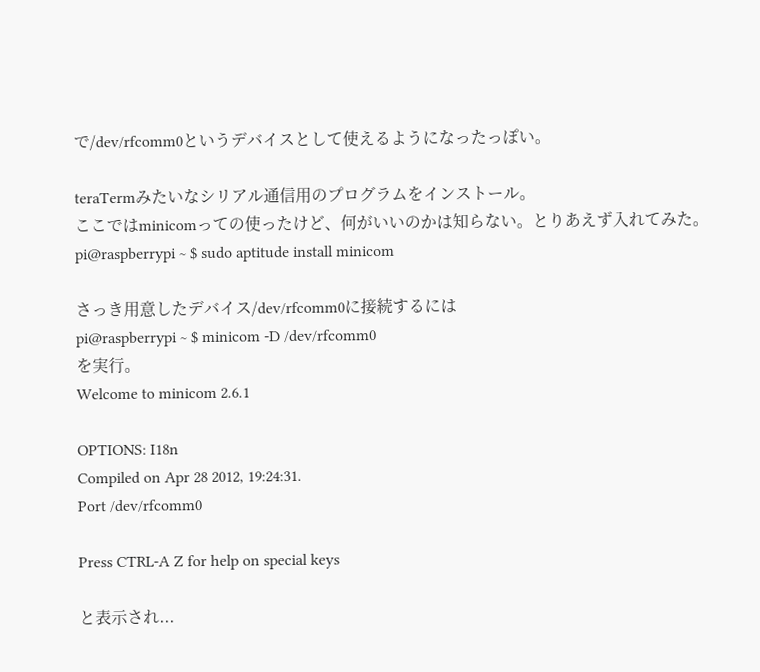で/dev/rfcomm0というデバイスとして使えるようになったっぽい。

teraTermみたいなシリアル通信用のプログラムをインストール。
ここではminicomっての使ったけど、何がいいのかは知らない。とりあえず入れてみた。
pi@raspberrypi ~ $ sudo aptitude install minicom

さっき用意したデバイス/dev/rfcomm0に接続するには
pi@raspberrypi ~ $ minicom -D /dev/rfcomm0
を実行。
Welcome to minicom 2.6.1

OPTIONS: I18n
Compiled on Apr 28 2012, 19:24:31.
Port /dev/rfcomm0

Press CTRL-A Z for help on special keys

と表示され...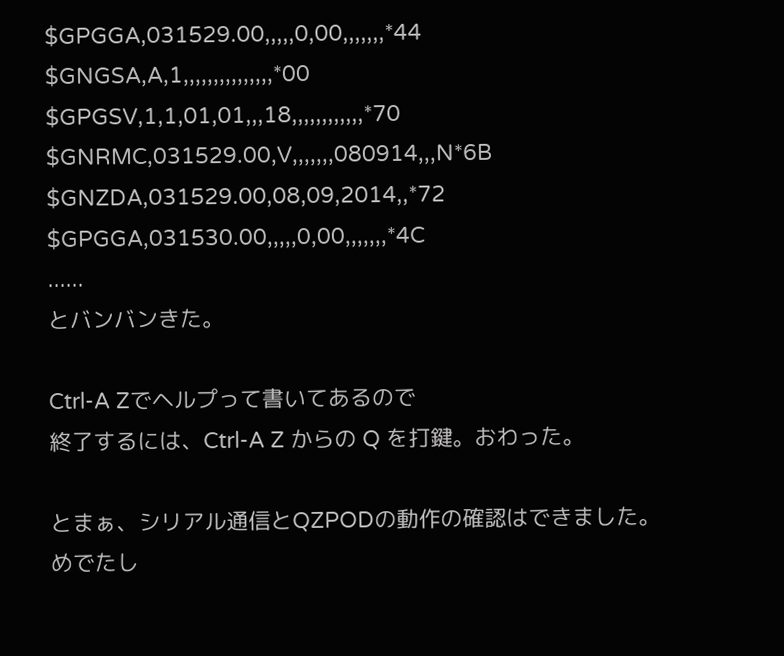$GPGGA,031529.00,,,,,0,00,,,,,,,*44
$GNGSA,A,1,,,,,,,,,,,,,,,*00
$GPGSV,1,1,01,01,,,18,,,,,,,,,,,,*70
$GNRMC,031529.00,V,,,,,,,080914,,,N*6B
$GNZDA,031529.00,08,09,2014,,*72
$GPGGA,031530.00,,,,,0,00,,,,,,,*4C
......
とバンバンきた。

Ctrl-A Zでヘルプって書いてあるので
終了するには、Ctrl-A Z からの Q を打鍵。おわった。

とまぁ、シリアル通信とQZPODの動作の確認はできました。
めでたし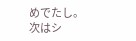めでたし。
次はシ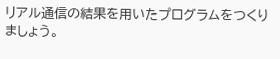リアル通信の結果を用いたプログラムをつくりましょう。